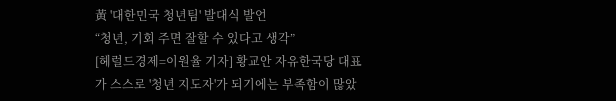黃 '대한민국 청년팀' 발대식 발언
“청년, 기회 주면 잘할 수 있다고 생각”
[헤럴드경제=이원율 기자] 황교안 자유한국당 대표가 스스로 '청년 지도자'가 되기에는 부족함이 많았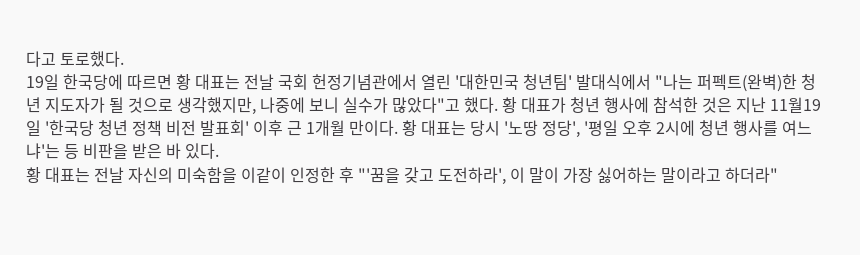다고 토로했다.
19일 한국당에 따르면 황 대표는 전날 국회 헌정기념관에서 열린 '대한민국 청년팀' 발대식에서 "나는 퍼펙트(완벽)한 청년 지도자가 될 것으로 생각했지만, 나중에 보니 실수가 많았다"고 했다. 황 대표가 청년 행사에 참석한 것은 지난 11월19일 '한국당 청년 정책 비전 발표회' 이후 근 1개월 만이다. 황 대표는 당시 '노땅 정당', '평일 오후 2시에 청년 행사를 여느냐'는 등 비판을 받은 바 있다.
황 대표는 전날 자신의 미숙함을 이같이 인정한 후 "'꿈을 갖고 도전하라', 이 말이 가장 싫어하는 말이라고 하더라"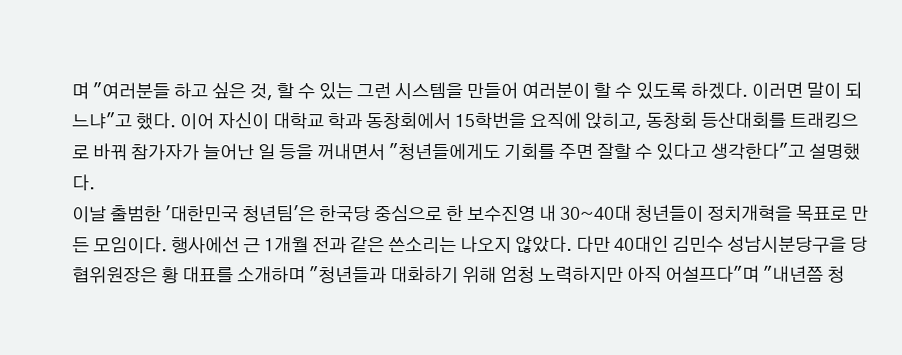며 "여러분들 하고 싶은 것, 할 수 있는 그런 시스템을 만들어 여러분이 할 수 있도록 하겠다. 이러면 말이 되느냐"고 했다. 이어 자신이 대학교 학과 동창회에서 15학번을 요직에 앉히고, 동창회 등산대회를 트래킹으로 바꿔 참가자가 늘어난 일 등을 꺼내면서 "청년들에게도 기회를 주면 잘할 수 있다고 생각한다"고 설명했다.
이날 출범한 '대한민국 청년팀'은 한국당 중심으로 한 보수진영 내 30~40대 청년들이 정치개혁을 목표로 만든 모임이다. 행사에선 근 1개월 전과 같은 쓴소리는 나오지 않았다. 다만 40대인 김민수 성남시분당구을 당협위원장은 황 대표를 소개하며 "청년들과 대화하기 위해 엄청 노력하지만 아직 어설프다"며 "내년쯤 청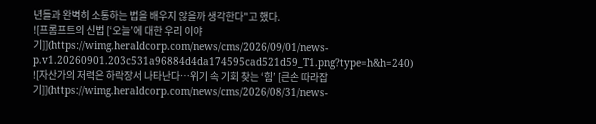년들과 완벽히 소통하는 법을 배우지 않을까 생각한다"고 했다.
![프롬프트의 신법 [‘오늘’에 대한 우리 이야기]](https://wimg.heraldcorp.com/news/cms/2026/09/01/news-p.v1.20260901.203c531a96884d4da174595cad521d59_T1.png?type=h&h=240)
![자산가의 저력은 하락장서 나타난다…위기 속 기회 찾는 ‘힘’ [큰손 따라잡기]](https://wimg.heraldcorp.com/news/cms/2026/08/31/news-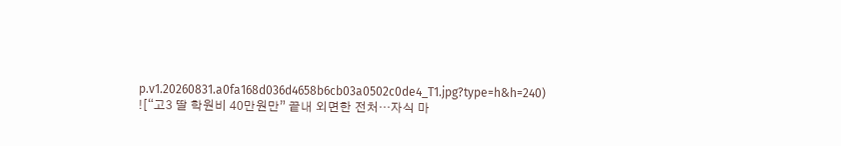p.v1.20260831.a0fa168d036d4658b6cb03a0502c0de4_T1.jpg?type=h&h=240)
![“고3 딸 학원비 40만원만” 끝내 외면한 전처…자식 마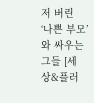저 버린 ‘나쁜 부모’와 싸우는 그들 [세상&플러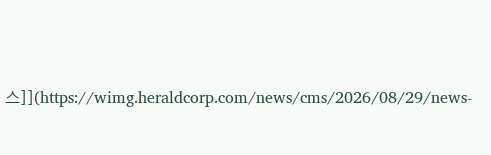스]](https://wimg.heraldcorp.com/news/cms/2026/08/29/news-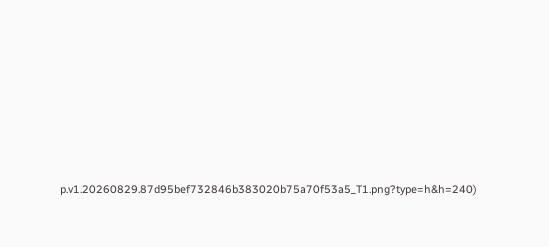p.v1.20260829.87d95bef732846b383020b75a70f53a5_T1.png?type=h&h=240)